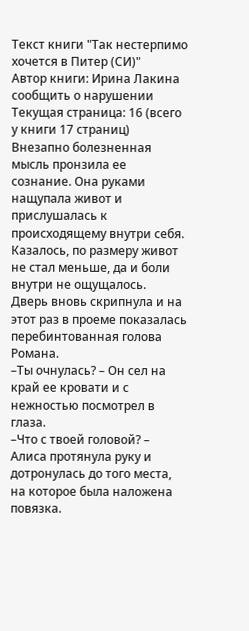Текст книги "Так нестерпимо хочется в Питер (СИ)"
Автор книги: Ирина Лакина
сообщить о нарушении
Текущая страница: 16 (всего у книги 17 страниц)
Внезапно болезненная мысль пронзила ее сознание. Она руками нащупала живот и прислушалась к происходящему внутри себя. Казалось, по размеру живот не стал меньше, да и боли внутри не ощущалось.
Дверь вновь скрипнула и на этот раз в проеме показалась перебинтованная голова Романа.
–Ты очнулась? – Он сел на край ее кровати и с нежностью посмотрел в глаза.
–Что с твоей головой? – Алиса протянула руку и дотронулась до того места, на которое была наложена повязка.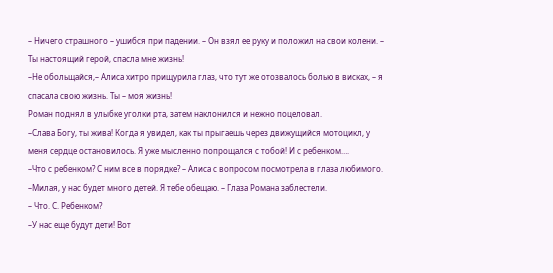– Ничего страшного – ушибся при падении. – Он взял ее руку и положил на свои колени. – Ты настоящий герой, спасла мне жизнь!
–Не обольщайся,– Алиса хитро прищурила глаз, что тут же отозвалось болью в висках, – я спасала свою жизнь. Ты – моя жизнь!
Роман поднял в улыбке уголки рта, затем наклонился и нежно поцеловал.
–Слава Богу, ты жива! Когда я увидел, как ты прыгаешь через движущийся мотоцикл, у меня сердце остановилось. Я уже мысленно попрощался с тобой! И с ребенком….
–Что с ребенком? С ним все в порядке? – Алиса с вопросом посмотрела в глаза любимого.
–Милая, у нас будет много детей. Я тебе обещаю. – Глаза Романа заблестели.
– Что. С. Ребенком?
–У нас еще будут дети! Вот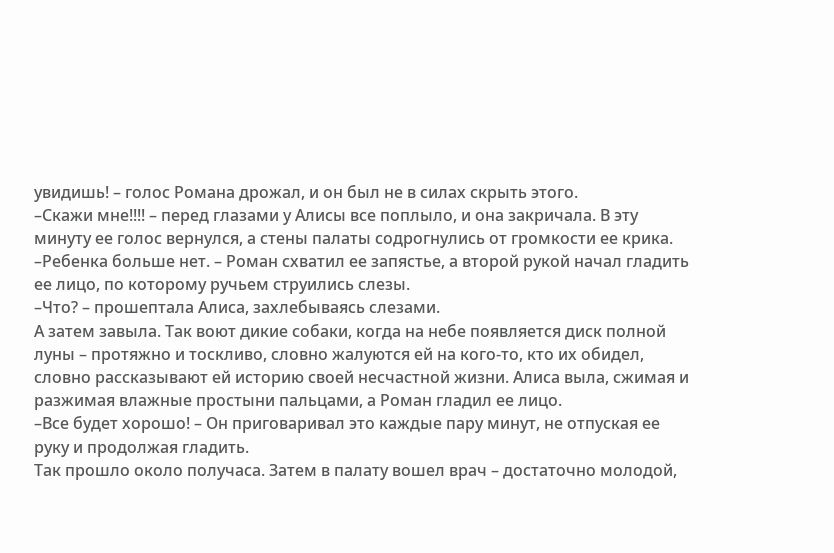увидишь! – голос Романа дрожал, и он был не в силах скрыть этого.
–Скажи мне!!!! – перед глазами у Алисы все поплыло, и она закричала. В эту минуту ее голос вернулся, а стены палаты содрогнулись от громкости ее крика.
–Ребенка больше нет. – Роман схватил ее запястье, а второй рукой начал гладить ее лицо, по которому ручьем струились слезы.
–Что? – прошептала Алиса, захлебываясь слезами.
А затем завыла. Так воют дикие собаки, когда на небе появляется диск полной луны – протяжно и тоскливо, словно жалуются ей на кого-то, кто их обидел, словно рассказывают ей историю своей несчастной жизни. Алиса выла, сжимая и разжимая влажные простыни пальцами, а Роман гладил ее лицо.
–Все будет хорошо! – Он приговаривал это каждые пару минут, не отпуская ее руку и продолжая гладить.
Так прошло около получаса. Затем в палату вошел врач – достаточно молодой,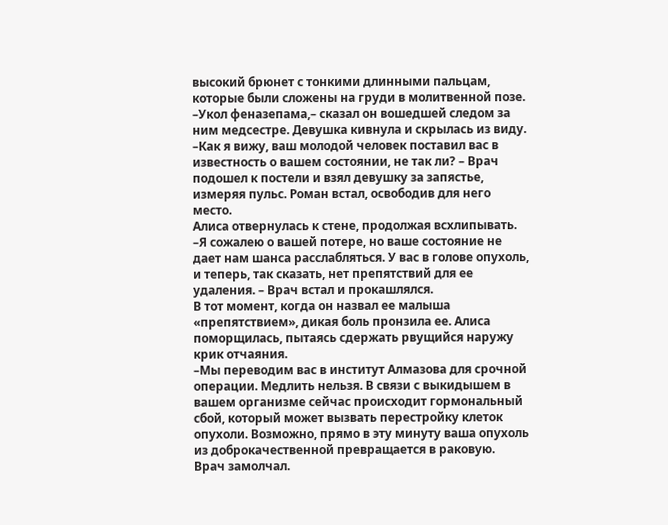высокий брюнет с тонкими длинными пальцам, которые были сложены на груди в молитвенной позе.
–Укол феназепама,– сказал он вошедшей следом за ним медсестре. Девушка кивнула и скрылась из виду.
–Как я вижу, ваш молодой человек поставил вас в известность о вашем состоянии, не так ли? – Врач подошел к постели и взял девушку за запястье, измеряя пульс. Роман встал, освободив для него место.
Алиса отвернулась к стене, продолжая всхлипывать.
–Я сожалею о вашей потере, но ваше состояние не дает нам шанса расслабляться. У вас в голове опухоль, и теперь, так сказать, нет препятствий для ее удаления. – Врач встал и прокашлялся.
В тот момент, когда он назвал ее малыша «препятствием», дикая боль пронзила ее. Алиса поморщилась, пытаясь сдержать рвущийся наружу крик отчаяния.
–Мы переводим вас в институт Алмазова для срочной операции. Медлить нельзя. В связи с выкидышем в вашем организме сейчас происходит гормональный сбой, который может вызвать перестройку клеток опухоли. Возможно, прямо в эту минуту ваша опухоль из доброкачественной превращается в раковую.
Врач замолчал.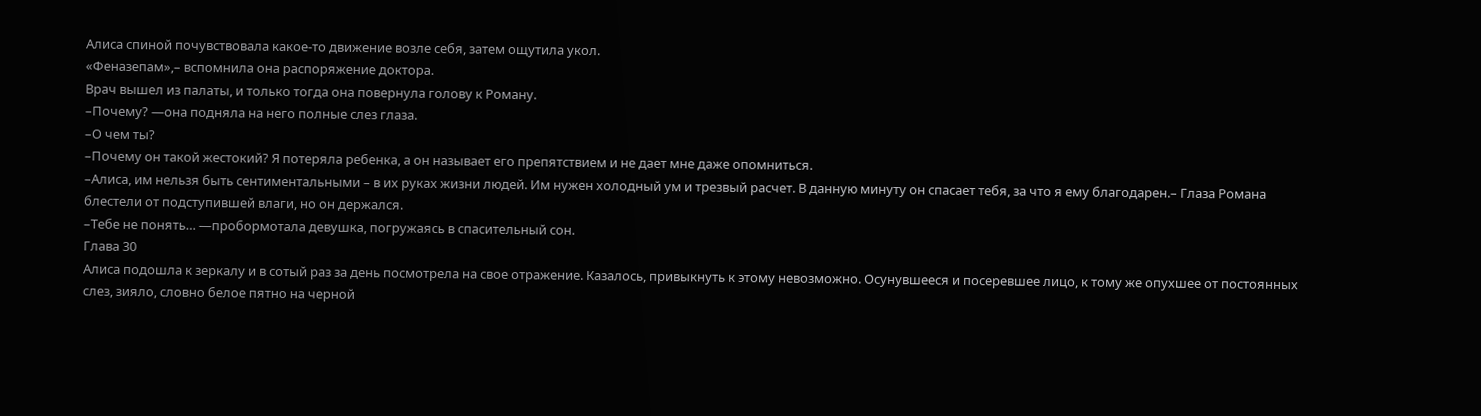Алиса спиной почувствовала какое-то движение возле себя, затем ощутила укол.
«Феназепам»,– вспомнила она распоряжение доктора.
Врач вышел из палаты, и только тогда она повернула голову к Роману.
–Почему? —она подняла на него полные слез глаза.
–О чем ты?
–Почему он такой жестокий? Я потеряла ребенка, а он называет его препятствием и не дает мне даже опомниться.
–Алиса, им нельзя быть сентиментальными – в их руках жизни людей. Им нужен холодный ум и трезвый расчет. В данную минуту он спасает тебя, за что я ему благодарен.– Глаза Романа блестели от подступившей влаги, но он держался.
–Тебе не понять… —пробормотала девушка, погружаясь в спасительный сон.
Глава 30
Алиса подошла к зеркалу и в сотый раз за день посмотрела на свое отражение. Казалось, привыкнуть к этому невозможно. Осунувшееся и посеревшее лицо, к тому же опухшее от постоянных слез, зияло, словно белое пятно на черной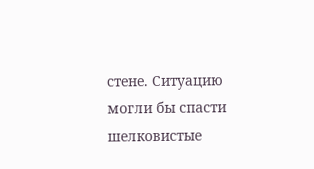стене. Ситуацию могли бы спасти шелковистые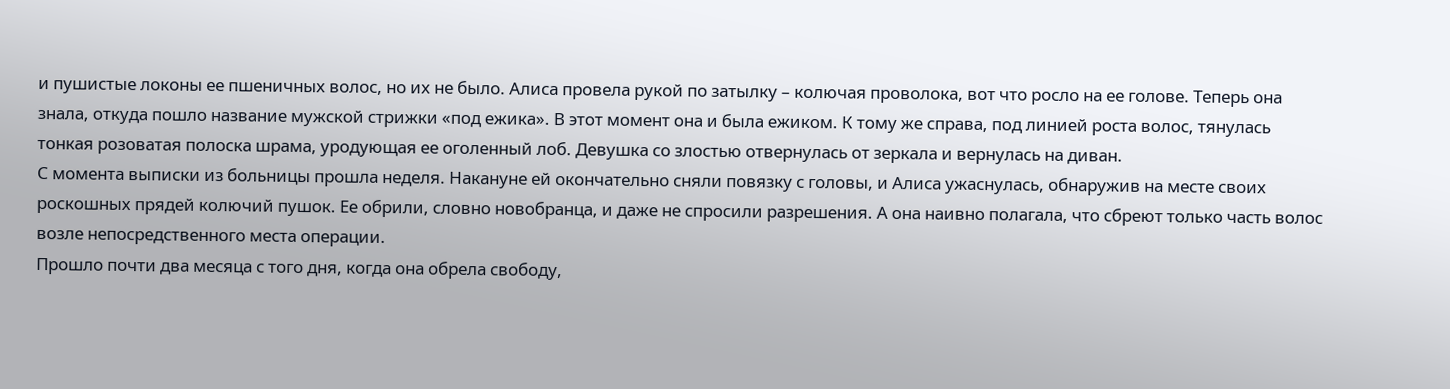и пушистые локоны ее пшеничных волос, но их не было. Алиса провела рукой по затылку – колючая проволока, вот что росло на ее голове. Теперь она знала, откуда пошло название мужской стрижки «под ежика». В этот момент она и была ежиком. К тому же справа, под линией роста волос, тянулась тонкая розоватая полоска шрама, уродующая ее оголенный лоб. Девушка со злостью отвернулась от зеркала и вернулась на диван.
С момента выписки из больницы прошла неделя. Накануне ей окончательно сняли повязку с головы, и Алиса ужаснулась, обнаружив на месте своих роскошных прядей колючий пушок. Ее обрили, словно новобранца, и даже не спросили разрешения. А она наивно полагала, что сбреют только часть волос возле непосредственного места операции.
Прошло почти два месяца с того дня, когда она обрела свободу,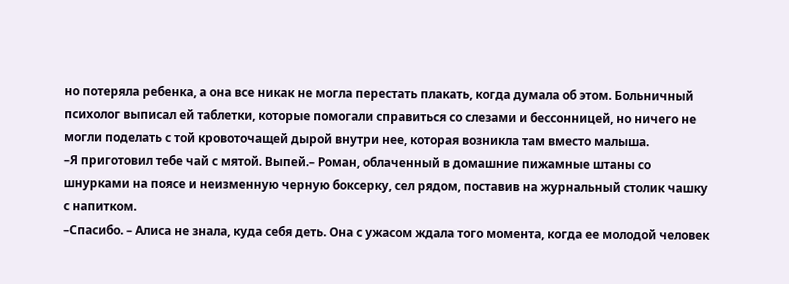но потеряла ребенка, а она все никак не могла перестать плакать, когда думала об этом. Больничный психолог выписал ей таблетки, которые помогали справиться со слезами и бессонницей, но ничего не могли поделать с той кровоточащей дырой внутри нее, которая возникла там вместо малыша.
–Я приготовил тебе чай с мятой. Выпей.– Роман, облаченный в домашние пижамные штаны со шнурками на поясе и неизменную черную боксерку, сел рядом, поставив на журнальный столик чашку с напитком.
–Спасибо. – Алиса не знала, куда себя деть. Она с ужасом ждала того момента, когда ее молодой человек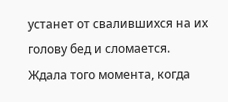устанет от свалившихся на их голову бед и сломается. Ждала того момента, когда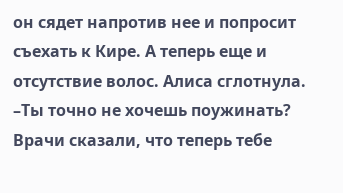он сядет напротив нее и попросит съехать к Кире. А теперь еще и отсутствие волос. Алиса сглотнула.
–Ты точно не хочешь поужинать? Врачи сказали, что теперь тебе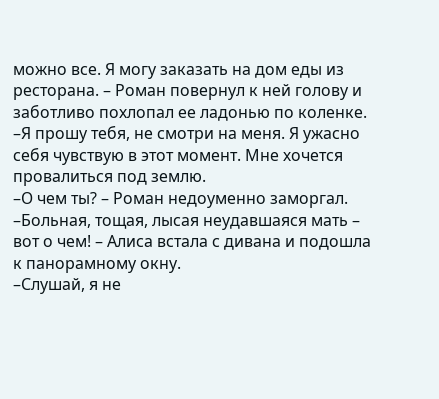можно все. Я могу заказать на дом еды из ресторана. – Роман повернул к ней голову и заботливо похлопал ее ладонью по коленке.
–Я прошу тебя, не смотри на меня. Я ужасно себя чувствую в этот момент. Мне хочется провалиться под землю.
–О чем ты? – Роман недоуменно заморгал.
–Больная, тощая, лысая неудавшаяся мать – вот о чем! – Алиса встала с дивана и подошла к панорамному окну.
–Слушай, я не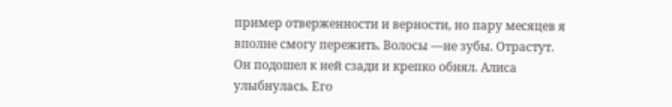пример отверженности и верности, но пару месяцев я вполне смогу пережить. Волосы —не зубы. Отрастут.
Он подошел к ней сзади и крепко обнял. Алиса улыбнулась. Его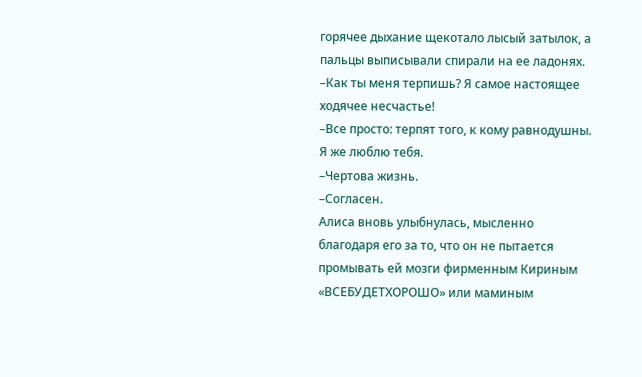горячее дыхание щекотало лысый затылок, а пальцы выписывали спирали на ее ладонях.
–Как ты меня терпишь? Я самое настоящее ходячее несчастье!
–Все просто: терпят того, к кому равнодушны. Я же люблю тебя.
–Чертова жизнь.
–Согласен.
Алиса вновь улыбнулась, мысленно благодаря его за то, что он не пытается промывать ей мозги фирменным Кириным «ВСЕБУДЕТХОРОШО» или маминым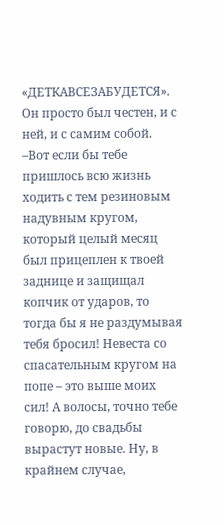«ДЕТКАВСЕЗАБУДЕТСЯ». Он просто был честен, и с ней, и с самим собой.
–Вот если бы тебе пришлось всю жизнь ходить с тем резиновым надувным кругом, который целый месяц был прицеплен к твоей заднице и защищал копчик от ударов, то тогда бы я не раздумывая тебя бросил! Невеста со спасательным кругом на попе – это выше моих сил! А волосы, точно тебе говорю, до свадьбы вырастут новые. Ну, в крайнем случае,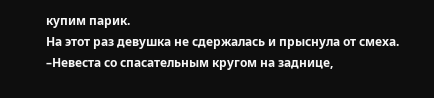купим парик.
На этот раз девушка не сдержалась и прыснула от смеха.
–Невеста со спасательным кругом на заднице,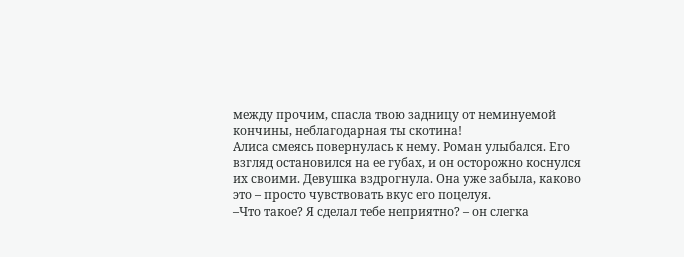между прочим, спасла твою задницу от неминуемой кончины, неблагодарная ты скотина!
Алиса смеясь повернулась к нему. Роман улыбался. Его взгляд остановился на ее губах, и он осторожно коснулся их своими. Девушка вздрогнула. Она уже забыла, каково это – просто чувствовать вкус его поцелуя.
–Что такое? Я сделал тебе неприятно? – он слегка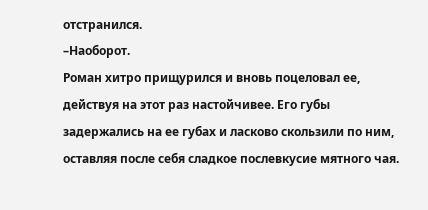отстранился.
–Наоборот.
Роман хитро прищурился и вновь поцеловал ее, действуя на этот раз настойчивее. Его губы задержались на ее губах и ласково скользили по ним, оставляя после себя сладкое послевкусие мятного чая.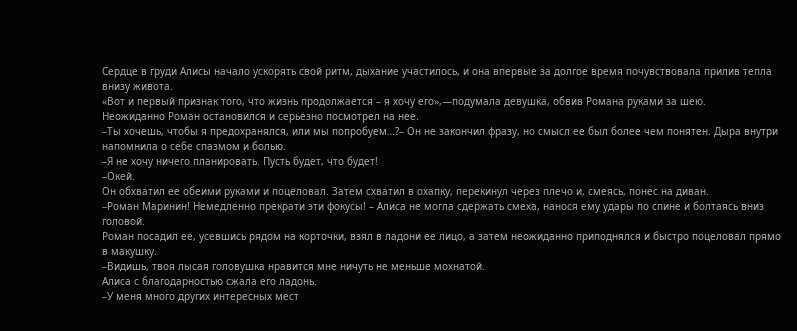Сердце в груди Алисы начало ускорять свой ритм, дыхание участилось, и она впервые за долгое время почувствовала прилив тепла внизу живота.
«Вот и первый признак того, что жизнь продолжается – я хочу его»,—подумала девушка, обвив Романа руками за шею.
Неожиданно Роман остановился и серьезно посмотрел на нее.
–Ты хочешь, чтобы я предохранялся, или мы попробуем…?– Он не закончил фразу, но смысл ее был более чем понятен. Дыра внутри напомнила о себе спазмом и болью.
–Я не хочу ничего планировать. Пусть будет, что будет!
–Окей.
Он обхватил ее обеими руками и поцеловал. Затем схватил в охапку, перекинул через плечо и, смеясь, понес на диван.
–Роман Маринин! Немедленно прекрати эти фокусы! – Алиса не могла сдержать смеха, нанося ему удары по спине и болтаясь вниз головой.
Роман посадил ее, усевшись рядом на корточки, взял в ладони ее лицо, а затем неожиданно приподнялся и быстро поцеловал прямо в макушку.
–Видишь, твоя лысая головушка нравится мне ничуть не меньше мохнатой.
Алиса с благодарностью сжала его ладонь.
–У меня много других интересных мест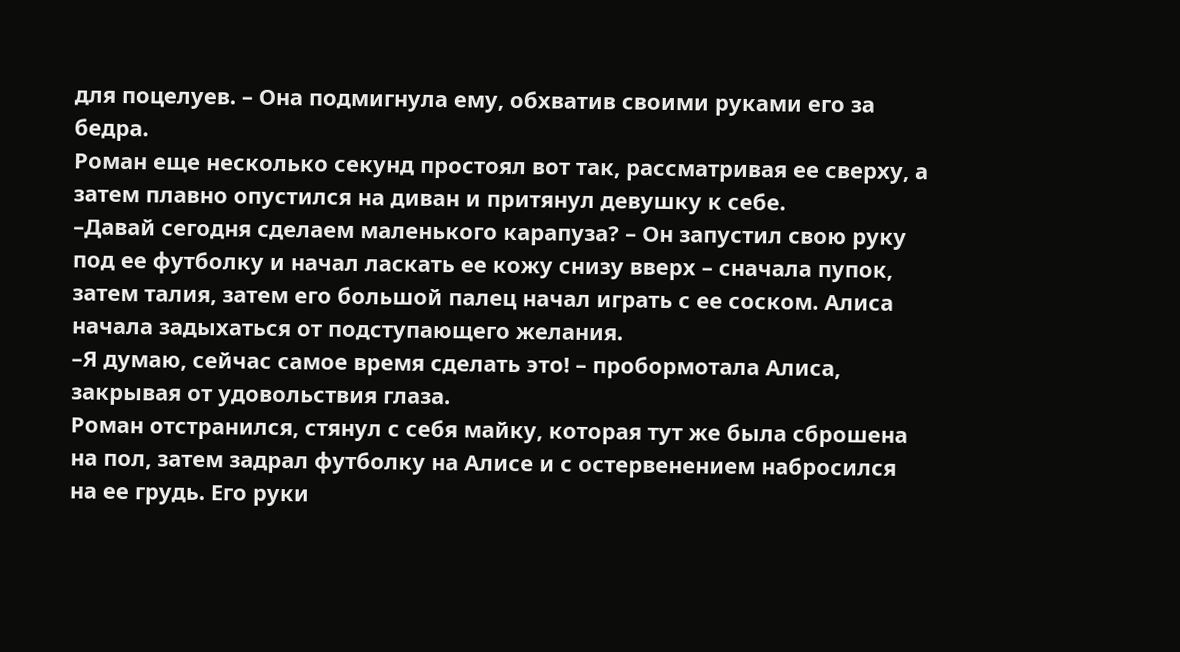для поцелуев. – Она подмигнула ему, обхватив своими руками его за бедра.
Роман еще несколько секунд простоял вот так, рассматривая ее сверху, а затем плавно опустился на диван и притянул девушку к себе.
–Давай сегодня сделаем маленького карапуза? – Он запустил свою руку под ее футболку и начал ласкать ее кожу снизу вверх – сначала пупок, затем талия, затем его большой палец начал играть с ее соском. Алиса начала задыхаться от подступающего желания.
–Я думаю, сейчас самое время сделать это! – пробормотала Алиса, закрывая от удовольствия глаза.
Роман отстранился, стянул с себя майку, которая тут же была сброшена на пол, затем задрал футболку на Алисе и с остервенением набросился на ее грудь. Его руки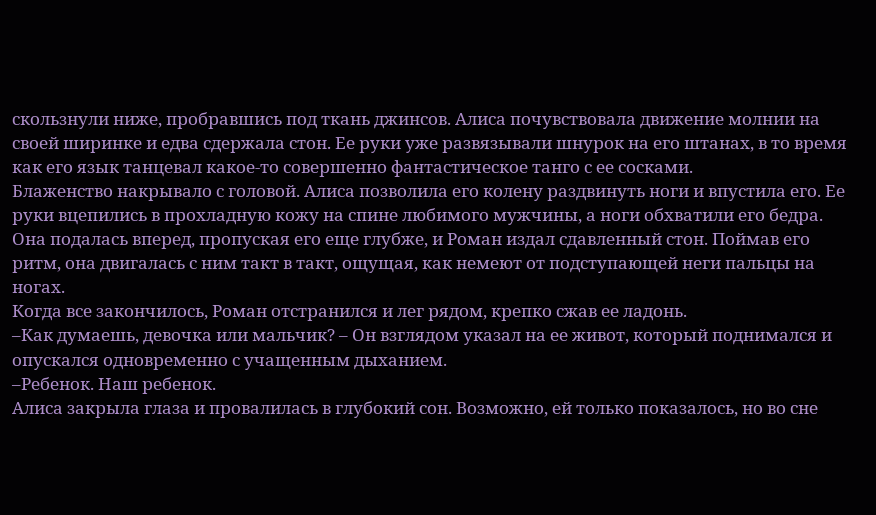скользнули ниже, пробравшись под ткань джинсов. Алиса почувствовала движение молнии на своей ширинке и едва сдержала стон. Ее руки уже развязывали шнурок на его штанах, в то время как его язык танцевал какое-то совершенно фантастическое танго с ее сосками.
Блаженство накрывало с головой. Алиса позволила его колену раздвинуть ноги и впустила его. Ее руки вцепились в прохладную кожу на спине любимого мужчины, а ноги обхватили его бедра. Она подалась вперед, пропуская его еще глубже, и Роман издал сдавленный стон. Поймав его ритм, она двигалась с ним такт в такт, ощущая, как немеют от подступающей неги пальцы на ногах.
Когда все закончилось, Роман отстранился и лег рядом, крепко сжав ее ладонь.
–Как думаешь, девочка или мальчик? – Он взглядом указал на ее живот, который поднимался и опускался одновременно с учащенным дыханием.
–Ребенок. Наш ребенок.
Алиса закрыла глаза и провалилась в глубокий сон. Возможно, ей только показалось, но во сне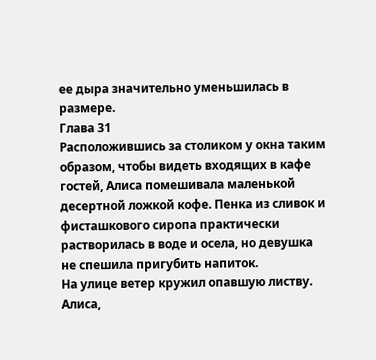ее дыра значительно уменьшилась в размере.
Глава 31
Расположившись за столиком у окна таким образом, чтобы видеть входящих в кафе гостей, Алиса помешивала маленькой десертной ложкой кофе. Пенка из сливок и фисташкового сиропа практически растворилась в воде и осела, но девушка не спешила пригубить напиток.
На улице ветер кружил опавшую листву. Алиса,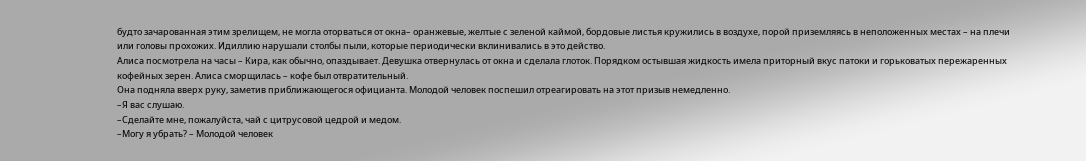будто зачарованная этим зрелищем, не могла оторваться от окна– оранжевые, желтые с зеленой каймой, бордовые листья кружились в воздухе, порой приземляясь в неположенных местах – на плечи или головы прохожих. Идиллию нарушали столбы пыли, которые периодически вклинивались в это действо.
Алиса посмотрела на часы – Кира, как обычно, опаздывает. Девушка отвернулась от окна и сделала глоток. Порядком остывшая жидкость имела приторный вкус патоки и горьковатых пережаренных кофейных зерен. Алиса сморщилась – кофе был отвратительный.
Она подняла вверх руку, заметив приближающегося официанта. Молодой человек поспешил отреагировать на этот призыв немедленно.
–Я вас слушаю.
–Сделайте мне, пожалуйста, чай с цитрусовой цедрой и медом.
–Могу я убрать? – Молодой человек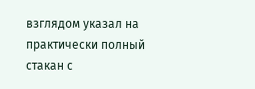взглядом указал на практически полный стакан с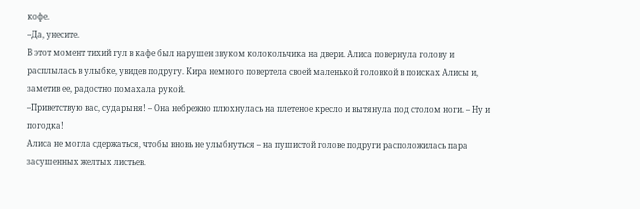кофе.
–Да, унесите.
В этот момент тихий гул в кафе был нарушен звуком колокольчика на двери. Алиса повернула голову и расплылась в улыбке, увидев подругу. Кира немного повертела своей маленькой головкой в поисках Алисы и, заметив ее, радостно помахала рукой.
–Приветствую вас, сударыня! – Она небрежно плюхнулась на плетеное кресло и вытянула под столом ноги. – Ну и погодка!
Алиса не могла сдержаться, чтобы вновь не улыбнуться – на пушистой голове подруги расположилась пара засушенных желтых листьев.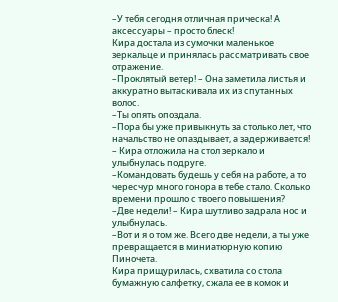–У тебя сегодня отличная прическа! А аксессуары – просто блеск!
Кира достала из сумочки маленькое зеркальце и принялась рассматривать свое отражение.
–Проклятый ветер! – Она заметила листья и аккуратно вытаскивала их из спутанных волос.
–Ты опять опоздала.
–Пора бы уже привыкнуть за столько лет, что начальство не опаздывает, а задерживается! – Кира отложила на стол зеркало и улыбнулась подруге.
–Командовать будешь у себя на работе, а то чересчур много гонора в тебе стало. Сколько времени прошло с твоего повышения?
–Две недели! – Кира шутливо задрала нос и улыбнулась.
–Вот и я о том же. Всего две недели, а ты уже превращается в миниатюрную копию Пиночета.
Кира прищурилась, схватила со стола бумажную салфетку, сжала ее в комок и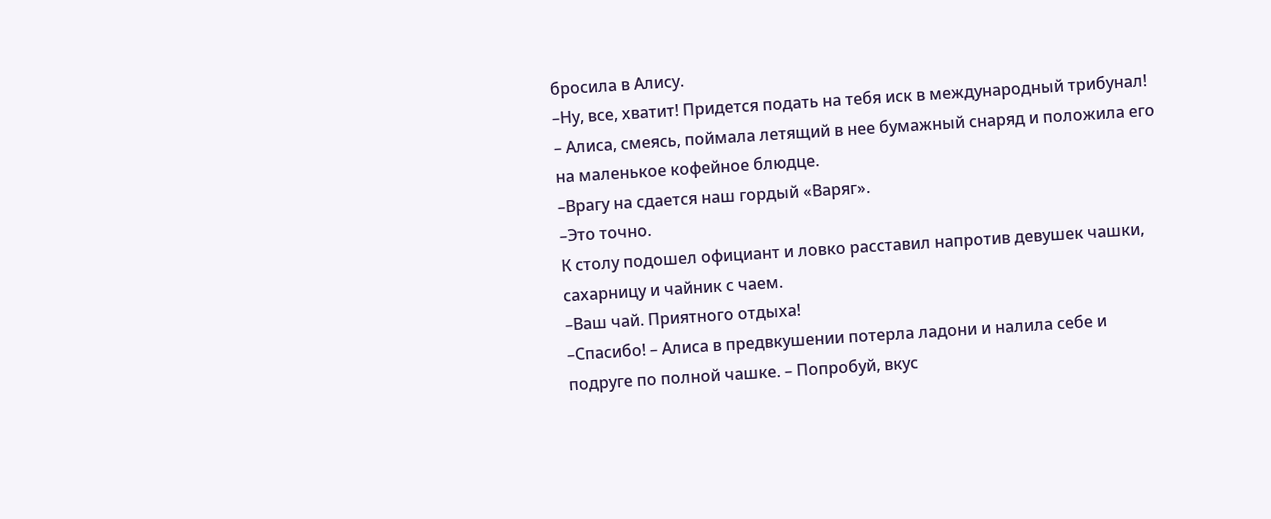бросила в Алису.
–Ну, все, хватит! Придется подать на тебя иск в международный трибунал! – Алиса, смеясь, поймала летящий в нее бумажный снаряд и положила его на маленькое кофейное блюдце.
–Врагу на сдается наш гордый «Варяг».
–Это точно.
К столу подошел официант и ловко расставил напротив девушек чашки, сахарницу и чайник с чаем.
–Ваш чай. Приятного отдыха!
–Спасибо! – Алиса в предвкушении потерла ладони и налила себе и подруге по полной чашке. – Попробуй, вкус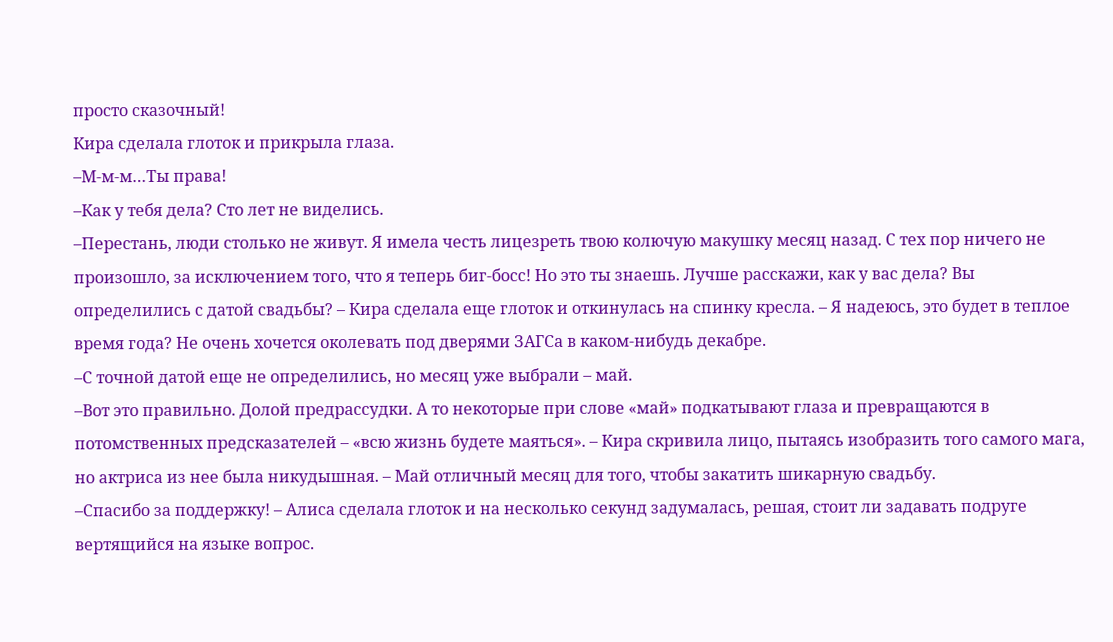просто сказочный!
Кира сделала глоток и прикрыла глаза.
–М-м-м…Ты права!
–Как у тебя дела? Сто лет не виделись.
–Перестань, люди столько не живут. Я имела честь лицезреть твою колючую макушку месяц назад. С тех пор ничего не произошло, за исключением того, что я теперь биг-босс! Но это ты знаешь. Лучше расскажи, как у вас дела? Вы определились с датой свадьбы? – Кира сделала еще глоток и откинулась на спинку кресла. – Я надеюсь, это будет в теплое время года? Не очень хочется околевать под дверями ЗАГСа в каком-нибудь декабре.
–С точной датой еще не определились, но месяц уже выбрали – май.
–Вот это правильно. Долой предрассудки. А то некоторые при слове «май» подкатывают глаза и превращаются в потомственных предсказателей – «всю жизнь будете маяться». – Кира скривила лицо, пытаясь изобразить того самого мага, но актриса из нее была никудышная. – Май отличный месяц для того, чтобы закатить шикарную свадьбу.
–Спасибо за поддержку! – Алиса сделала глоток и на несколько секунд задумалась, решая, стоит ли задавать подруге вертящийся на языке вопрос.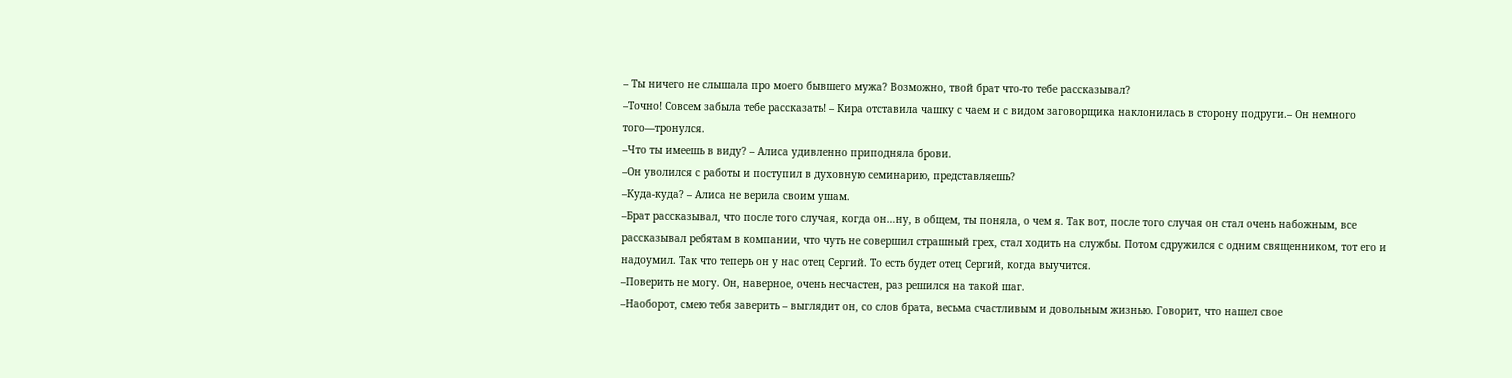– Ты ничего не слышала про моего бывшего мужа? Возможно, твой брат что-то тебе рассказывал?
–Точно! Совсем забыла тебе рассказать! – Кира отставила чашку с чаем и с видом заговорщика наклонилась в сторону подруги.– Он немного того—тронулся.
–Что ты имеешь в виду? – Алиса удивленно приподняла брови.
–Он уволился с работы и поступил в духовную семинарию, представляешь?
–Куда-куда? – Алиса не верила своим ушам.
–Брат рассказывал, что после того случая, когда он…ну, в общем, ты поняла, о чем я. Так вот, после того случая он стал очень набожным, все рассказывал ребятам в компании, что чуть не совершил страшный грех, стал ходить на службы. Потом сдружился с одним священником, тот его и надоумил. Так что теперь он у нас отец Сергий. То есть будет отец Сергий, когда выучится.
–Поверить не могу. Он, наверное, очень несчастен, раз решился на такой шаг.
–Наоборот, смею тебя заверить – выглядит он, со слов брата, весьма счастливым и довольным жизнью. Говорит, что нашел свое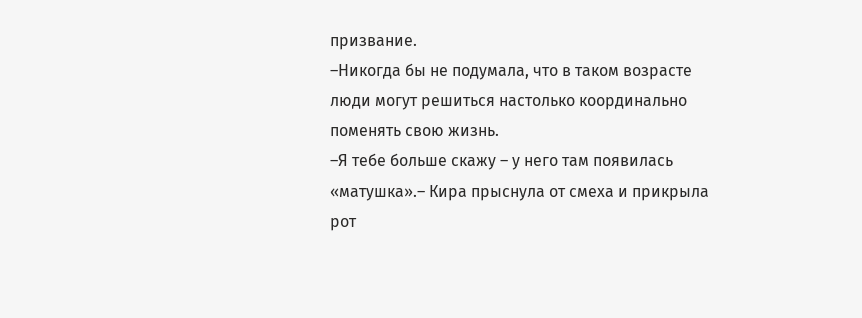призвание.
–Никогда бы не подумала, что в таком возрасте люди могут решиться настолько координально поменять свою жизнь.
–Я тебе больше скажу – у него там появилась «матушка».– Кира прыснула от смеха и прикрыла рот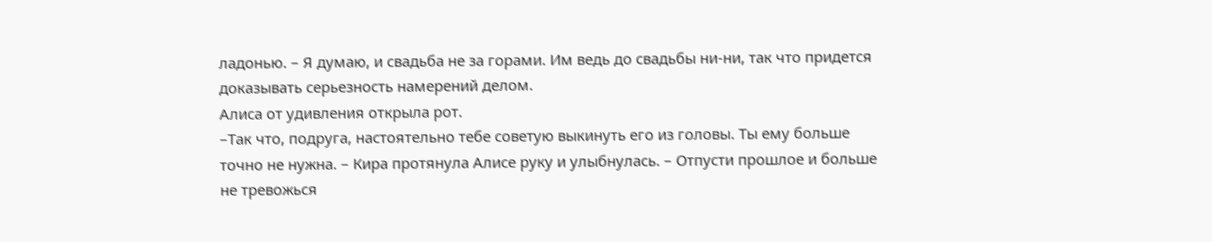ладонью. – Я думаю, и свадьба не за горами. Им ведь до свадьбы ни-ни, так что придется доказывать серьезность намерений делом.
Алиса от удивления открыла рот.
–Так что, подруга, настоятельно тебе советую выкинуть его из головы. Ты ему больше точно не нужна. – Кира протянула Алисе руку и улыбнулась. – Отпусти прошлое и больше не тревожься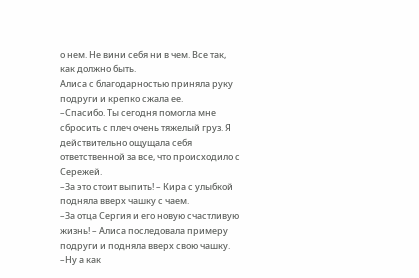о нем. Не вини себя ни в чем. Все так, как должно быть.
Алиса с благодарностью приняла руку подруги и крепко сжала ее.
–Спасибо. Ты сегодня помогла мне сбросить с плеч очень тяжелый груз. Я действительно ощущала себя ответственной за все, что происходило с Сережей.
–За это стоит выпить! – Кира с улыбкой подняла вверх чашку с чаем.
–За отца Сергия и его новую счастливую жизнь! – Алиса последовала примеру подруги и подняла вверх свою чашку.
–Ну а как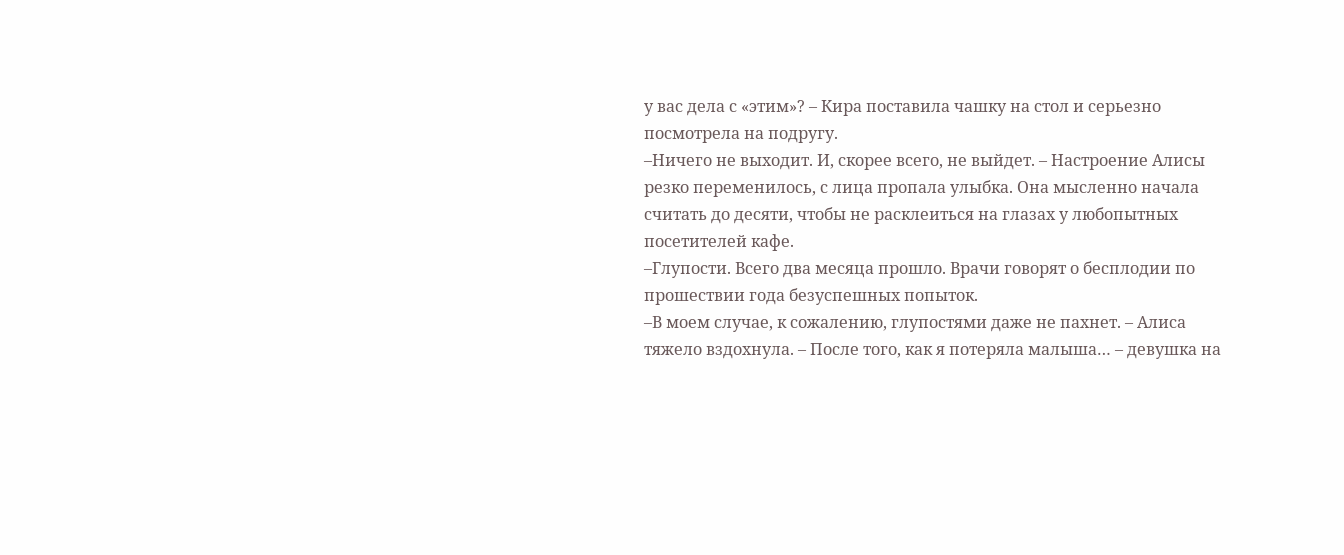у вас дела с «этим»? – Кира поставила чашку на стол и серьезно посмотрела на подругу.
–Ничего не выходит. И, скорее всего, не выйдет. – Настроение Алисы резко переменилось, с лица пропала улыбка. Она мысленно начала считать до десяти, чтобы не расклеиться на глазах у любопытных посетителей кафе.
–Глупости. Всего два месяца прошло. Врачи говорят о бесплодии по прошествии года безуспешных попыток.
–В моем случае, к сожалению, глупостями даже не пахнет. – Алиса тяжело вздохнула. – После того, как я потеряла малыша… – девушка на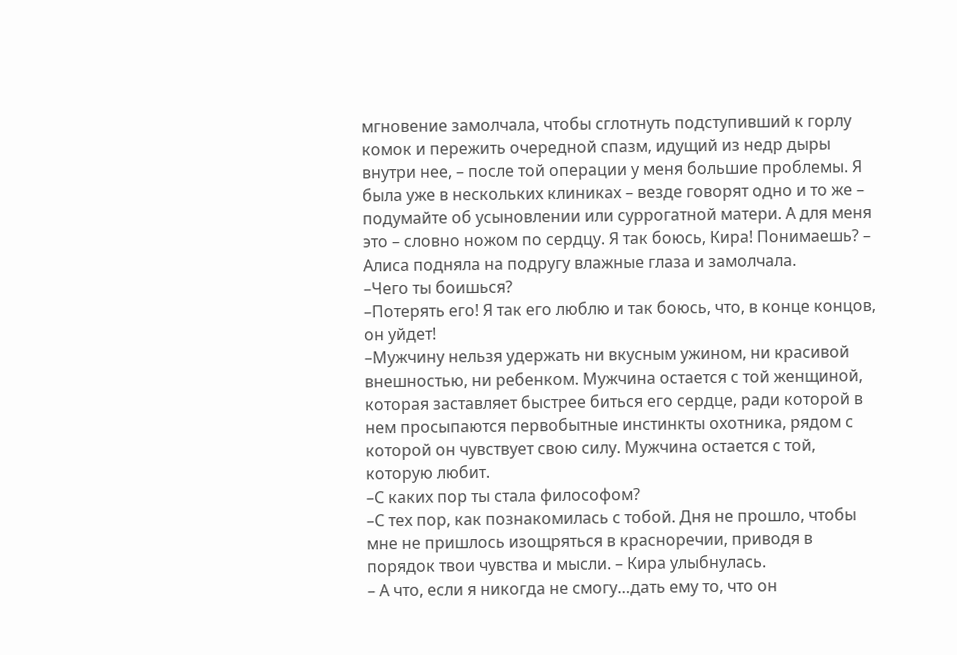мгновение замолчала, чтобы сглотнуть подступивший к горлу комок и пережить очередной спазм, идущий из недр дыры внутри нее, – после той операции у меня большие проблемы. Я была уже в нескольких клиниках – везде говорят одно и то же – подумайте об усыновлении или суррогатной матери. А для меня это – словно ножом по сердцу. Я так боюсь, Кира! Понимаешь? – Алиса подняла на подругу влажные глаза и замолчала.
–Чего ты боишься?
–Потерять его! Я так его люблю и так боюсь, что, в конце концов, он уйдет!
–Мужчину нельзя удержать ни вкусным ужином, ни красивой внешностью, ни ребенком. Мужчина остается с той женщиной, которая заставляет быстрее биться его сердце, ради которой в нем просыпаются первобытные инстинкты охотника, рядом с которой он чувствует свою силу. Мужчина остается с той, которую любит.
–С каких пор ты стала философом?
–С тех пор, как познакомилась с тобой. Дня не прошло, чтобы мне не пришлось изощряться в красноречии, приводя в порядок твои чувства и мысли. – Кира улыбнулась.
– А что, если я никогда не смогу…дать ему то, что он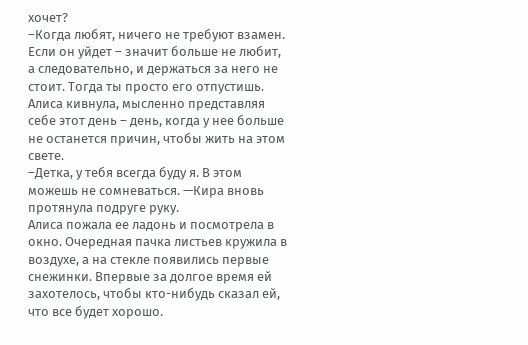хочет?
–Когда любят, ничего не требуют взамен. Если он уйдет – значит больше не любит, а следовательно, и держаться за него не стоит. Тогда ты просто его отпустишь.
Алиса кивнула, мысленно представляя себе этот день – день, когда у нее больше не останется причин, чтобы жить на этом свете.
–Детка, у тебя всегда буду я. В этом можешь не сомневаться. —Кира вновь протянула подруге руку.
Алиса пожала ее ладонь и посмотрела в окно. Очередная пачка листьев кружила в воздухе, а на стекле появились первые снежинки. Впервые за долгое время ей захотелось, чтобы кто-нибудь сказал ей, что все будет хорошо.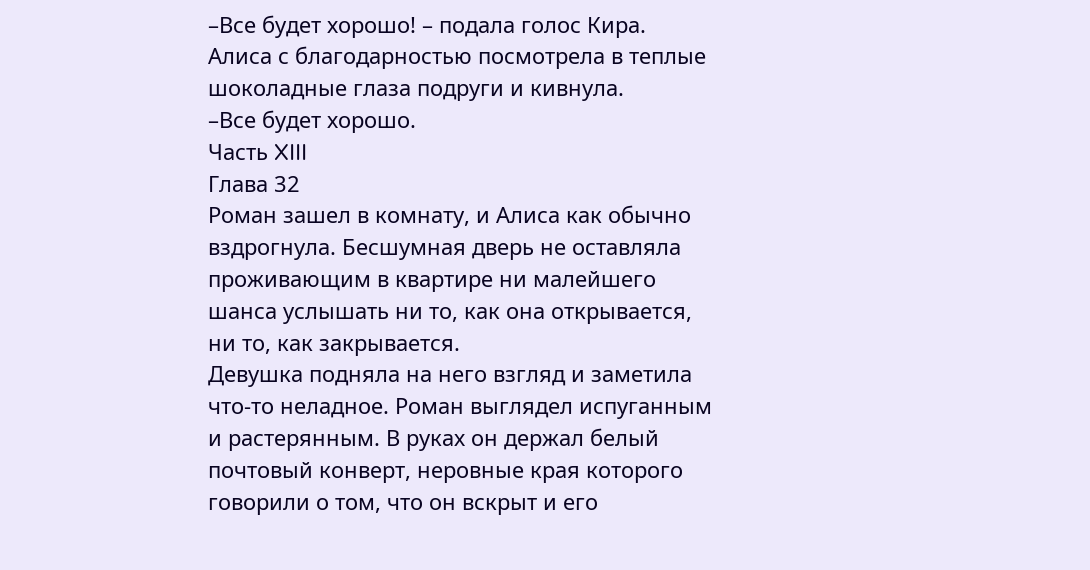–Все будет хорошо! – подала голос Кира.
Алиса с благодарностью посмотрела в теплые шоколадные глаза подруги и кивнула.
–Все будет хорошо.
Часть XIII
Глава 32
Роман зашел в комнату, и Алиса как обычно вздрогнула. Бесшумная дверь не оставляла проживающим в квартире ни малейшего шанса услышать ни то, как она открывается, ни то, как закрывается.
Девушка подняла на него взгляд и заметила что-то неладное. Роман выглядел испуганным и растерянным. В руках он держал белый почтовый конверт, неровные края которого говорили о том, что он вскрыт и его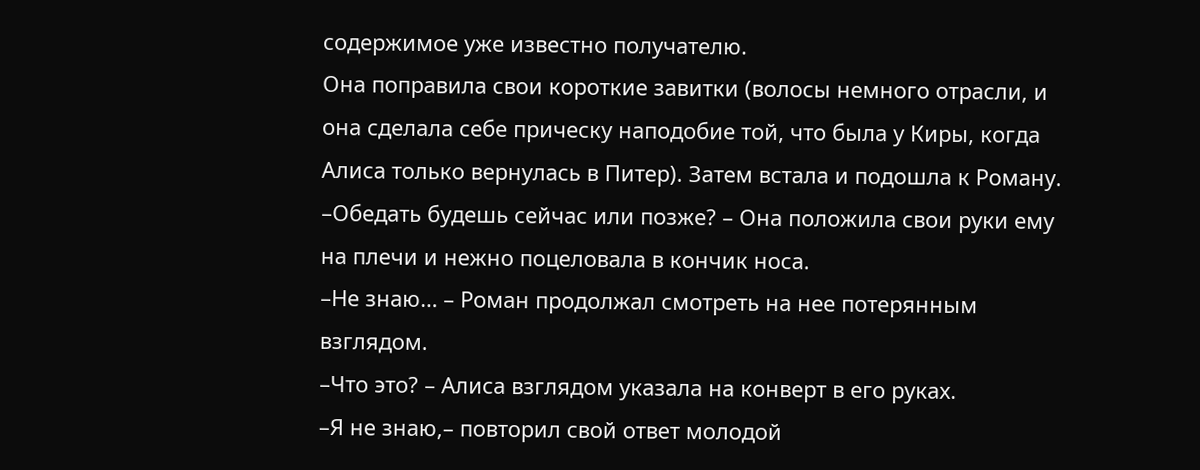содержимое уже известно получателю.
Она поправила свои короткие завитки (волосы немного отрасли, и она сделала себе прическу наподобие той, что была у Киры, когда Алиса только вернулась в Питер). Затем встала и подошла к Роману.
–Обедать будешь сейчас или позже? – Она положила свои руки ему на плечи и нежно поцеловала в кончик носа.
–Не знаю… – Роман продолжал смотреть на нее потерянным взглядом.
–Что это? – Алиса взглядом указала на конверт в его руках.
–Я не знаю,– повторил свой ответ молодой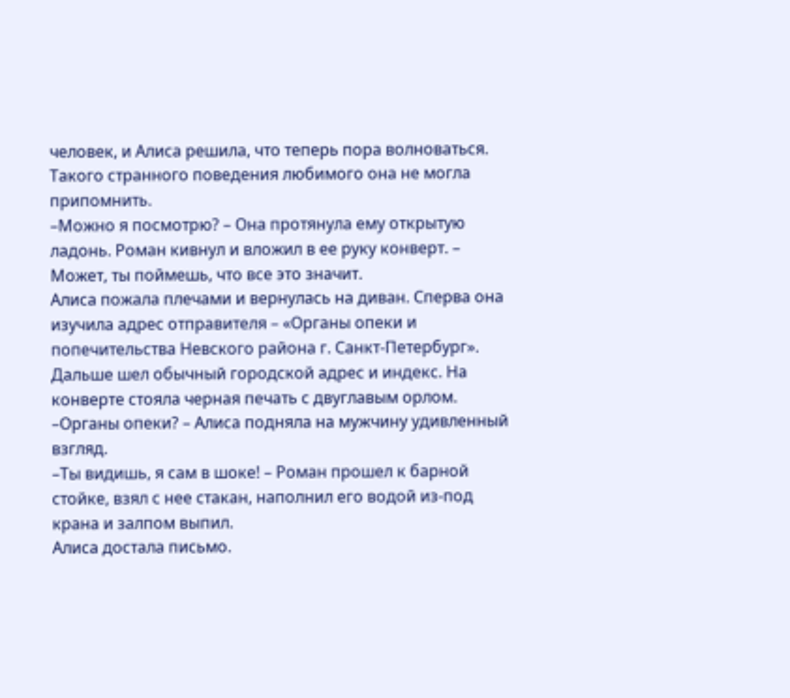человек, и Алиса решила, что теперь пора волноваться. Такого странного поведения любимого она не могла припомнить.
–Можно я посмотрю? – Она протянула ему открытую ладонь. Роман кивнул и вложил в ее руку конверт. – Может, ты поймешь, что все это значит.
Алиса пожала плечами и вернулась на диван. Сперва она изучила адрес отправителя – «Органы опеки и попечительства Невского района г. Санкт-Петербург». Дальше шел обычный городской адрес и индекс. На конверте стояла черная печать с двуглавым орлом.
–Органы опеки? – Алиса подняла на мужчину удивленный взгляд.
–Ты видишь, я сам в шоке! – Роман прошел к барной стойке, взял с нее стакан, наполнил его водой из-под крана и залпом выпил.
Алиса достала письмо.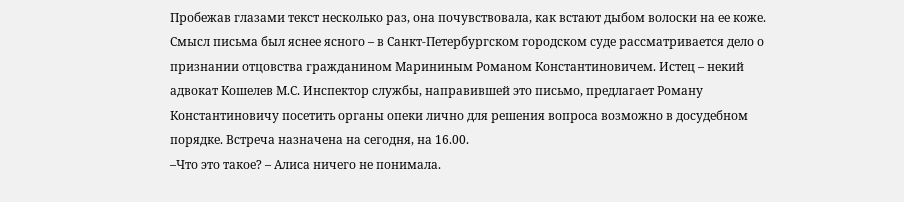Пробежав глазами текст несколько раз, она почувствовала, как встают дыбом волоски на ее коже. Смысл письма был яснее ясного – в Санкт-Петербургском городском суде рассматривается дело о признании отцовства гражданином Марининым Романом Константиновичем. Истец – некий адвокат Кошелев М.С. Инспектор службы, направившей это письмо, предлагает Роману Константиновичу посетить органы опеки лично для решения вопроса возможно в досудебном порядке. Встреча назначена на сегодня, на 16.00.
–Что это такое? – Алиса ничего не понимала.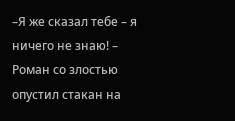–Я же сказал тебе – я ничего не знаю! – Роман со злостью опустил стакан на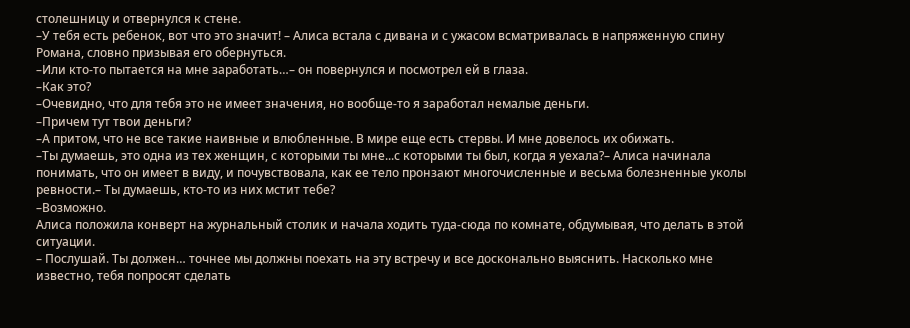столешницу и отвернулся к стене.
–У тебя есть ребенок, вот что это значит! – Алиса встала с дивана и с ужасом всматривалась в напряженную спину Романа, словно призывая его обернуться.
–Или кто-то пытается на мне заработать…– он повернулся и посмотрел ей в глаза.
–Как это?
–Очевидно, что для тебя это не имеет значения, но вообще-то я заработал немалые деньги.
–Причем тут твои деньги?
–А притом, что не все такие наивные и влюбленные. В мире еще есть стервы. И мне довелось их обижать.
–Ты думаешь, это одна из тех женщин, с которыми ты мне...с которыми ты был, когда я уехала?– Алиса начинала понимать, что он имеет в виду, и почувствовала, как ее тело пронзают многочисленные и весьма болезненные уколы ревности.– Ты думаешь, кто-то из них мстит тебе?
–Возможно.
Алиса положила конверт на журнальный столик и начала ходить туда-сюда по комнате, обдумывая, что делать в этой ситуации.
– Послушай. Ты должен… точнее мы должны поехать на эту встречу и все досконально выяснить. Насколько мне известно, тебя попросят сделать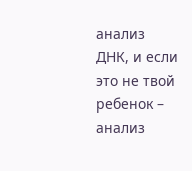анализ ДНК, и если это не твой ребенок – анализ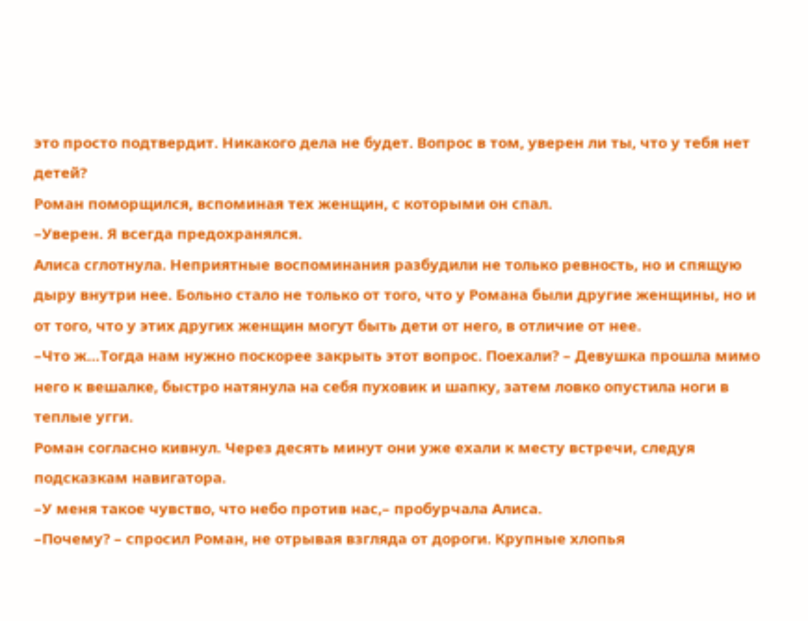это просто подтвердит. Никакого дела не будет. Вопрос в том, уверен ли ты, что у тебя нет детей?
Роман поморщился, вспоминая тех женщин, с которыми он спал.
–Уверен. Я всегда предохранялся.
Алиса сглотнула. Неприятные воспоминания разбудили не только ревность, но и спящую дыру внутри нее. Больно стало не только от того, что у Романа были другие женщины, но и от того, что у этих других женщин могут быть дети от него, в отличие от нее.
–Что ж…Тогда нам нужно поскорее закрыть этот вопрос. Поехали? – Девушка прошла мимо него к вешалке, быстро натянула на себя пуховик и шапку, затем ловко опустила ноги в теплые угги.
Роман согласно кивнул. Через десять минут они уже ехали к месту встречи, следуя подсказкам навигатора.
–У меня такое чувство, что небо против нас,– пробурчала Алиса.
–Почему? – спросил Роман, не отрывая взгляда от дороги. Крупные хлопья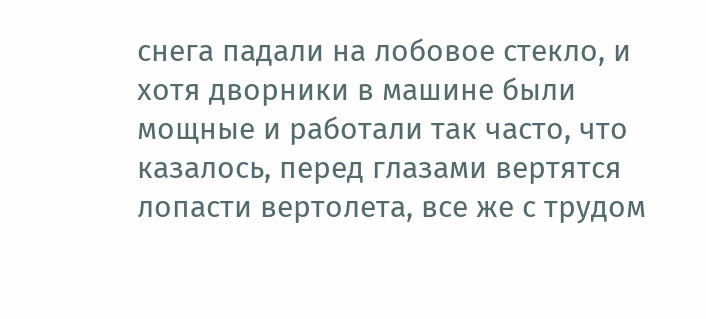снега падали на лобовое стекло, и хотя дворники в машине были мощные и работали так часто, что казалось, перед глазами вертятся лопасти вертолета, все же с трудом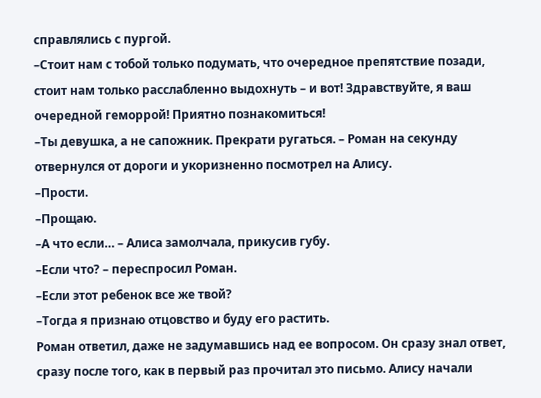справлялись с пургой.
–Стоит нам с тобой только подумать, что очередное препятствие позади, стоит нам только расслабленно выдохнуть – и вот! Здравствуйте, я ваш очередной геморрой! Приятно познакомиться!
–Ты девушка, а не сапожник. Прекрати ругаться. – Роман на секунду отвернулся от дороги и укоризненно посмотрел на Алису.
–Прости.
–Прощаю.
–А что если… – Алиса замолчала, прикусив губу.
–Если что? – переспросил Роман.
–Если этот ребенок все же твой?
–Тогда я признаю отцовство и буду его растить.
Роман ответил, даже не задумавшись над ее вопросом. Он сразу знал ответ, сразу после того, как в первый раз прочитал это письмо. Алису начали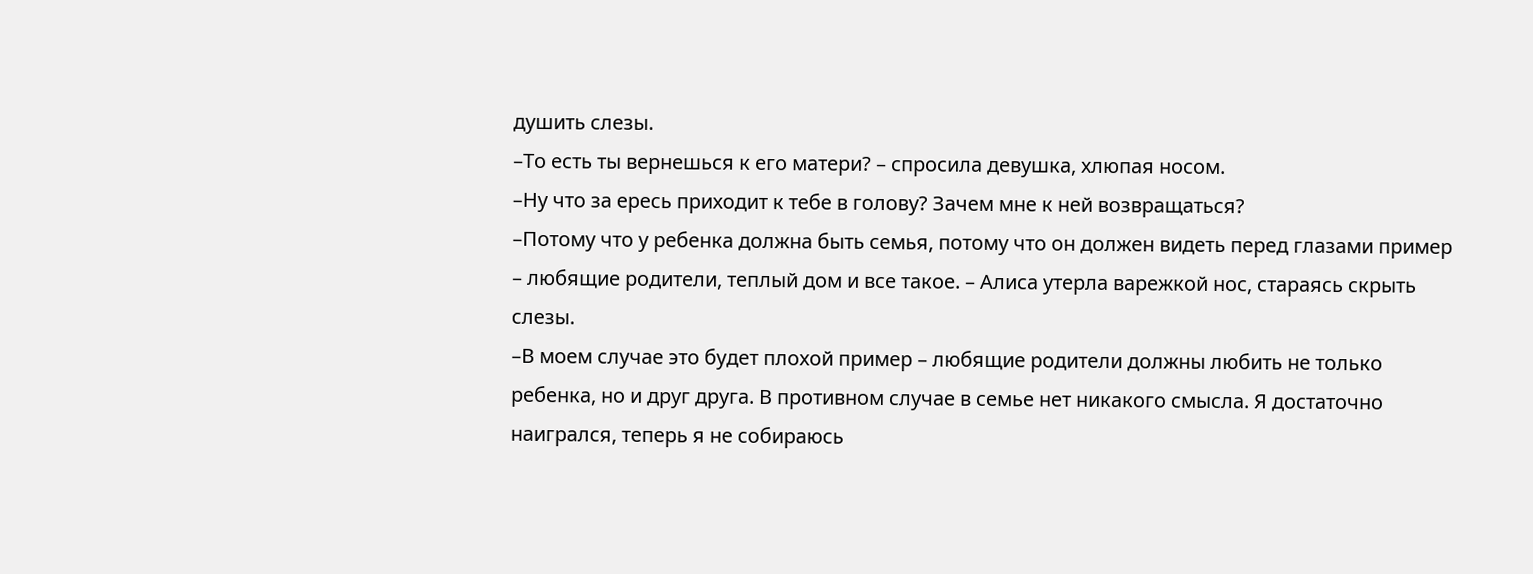душить слезы.
–То есть ты вернешься к его матери? – спросила девушка, хлюпая носом.
–Ну что за ересь приходит к тебе в голову? Зачем мне к ней возвращаться?
–Потому что у ребенка должна быть семья, потому что он должен видеть перед глазами пример – любящие родители, теплый дом и все такое. – Алиса утерла варежкой нос, стараясь скрыть слезы.
–В моем случае это будет плохой пример – любящие родители должны любить не только ребенка, но и друг друга. В противном случае в семье нет никакого смысла. Я достаточно наигрался, теперь я не собираюсь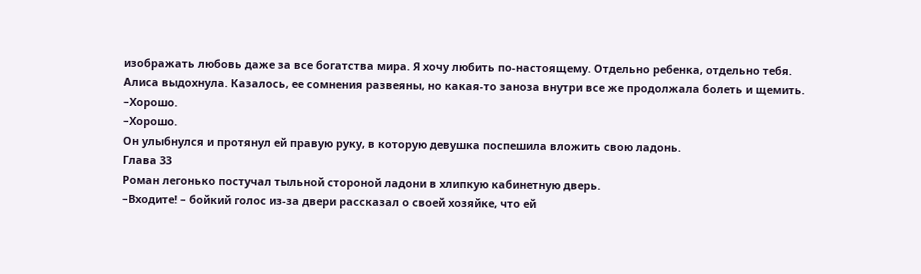изображать любовь даже за все богатства мира. Я хочу любить по-настоящему. Отдельно ребенка, отдельно тебя.
Алиса выдохнула. Казалось, ее сомнения развеяны, но какая-то заноза внутри все же продолжала болеть и щемить.
–Хорошо.
–Хорошо.
Он улыбнулся и протянул ей правую руку, в которую девушка поспешила вложить свою ладонь.
Глава 33
Роман легонько постучал тыльной стороной ладони в хлипкую кабинетную дверь.
–Входите! – бойкий голос из-за двери рассказал о своей хозяйке, что ей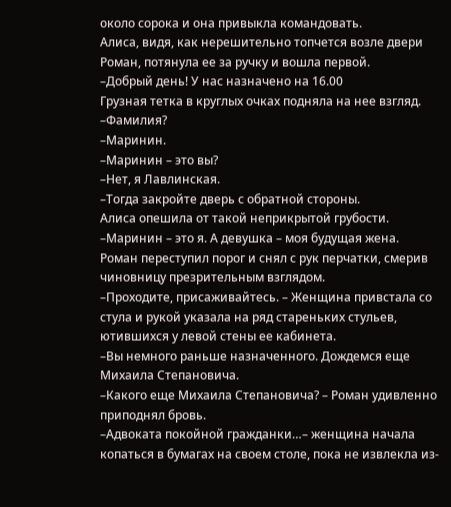около сорока и она привыкла командовать.
Алиса, видя, как нерешительно топчется возле двери Роман, потянула ее за ручку и вошла первой.
–Добрый день! У нас назначено на 16.00
Грузная тетка в круглых очках подняла на нее взгляд.
–Фамилия?
–Маринин.
–Маринин – это вы?
–Нет, я Лавлинская.
–Тогда закройте дверь с обратной стороны.
Алиса опешила от такой неприкрытой грубости.
–Маринин – это я. А девушка – моя будущая жена.
Роман переступил порог и снял с рук перчатки, смерив чиновницу презрительным взглядом.
–Проходите, присаживайтесь. – Женщина привстала со стула и рукой указала на ряд стареньких стульев, ютившихся у левой стены ее кабинета.
–Вы немного раньше назначенного. Дождемся еще Михаила Степановича.
–Какого еще Михаила Степановича? – Роман удивленно приподнял бровь.
–Адвоката покойной гражданки…– женщина начала копаться в бумагах на своем столе, пока не извлекла из-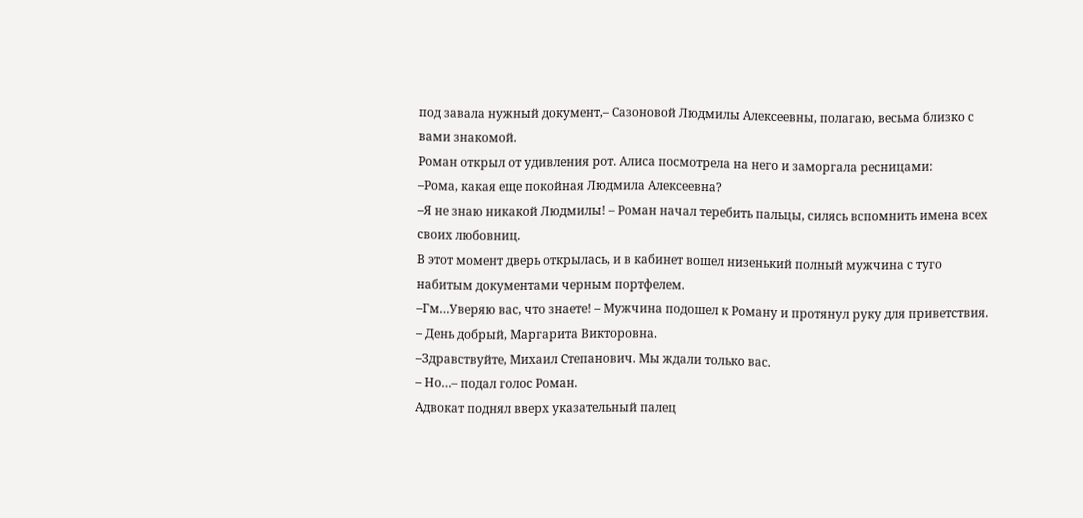под завала нужный документ,– Сазоновой Людмилы Алексеевны, полагаю, весьма близко с вами знакомой.
Роман открыл от удивления рот. Алиса посмотрела на него и заморгала ресницами:
–Рома, какая еще покойная Людмила Алексеевна?
–Я не знаю никакой Людмилы! – Роман начал теребить пальцы, силясь вспомнить имена всех своих любовниц.
В этот момент дверь открылась, и в кабинет вошел низенький полный мужчина с туго набитым документами черным портфелем.
–Гм…Уверяю вас, что знаете! – Мужчина подошел к Роману и протянул руку для приветствия. – День добрый, Маргарита Викторовна.
–Здравствуйте, Михаил Степанович. Мы ждали только вас.
– Но…– подал голос Роман.
Адвокат поднял вверх указательный палец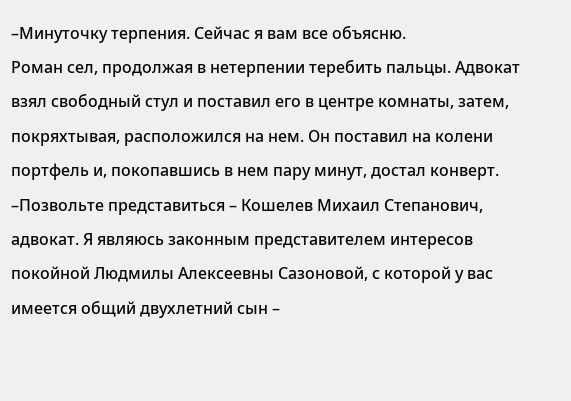–Минуточку терпения. Сейчас я вам все объясню.
Роман сел, продолжая в нетерпении теребить пальцы. Адвокат взял свободный стул и поставил его в центре комнаты, затем, покряхтывая, расположился на нем. Он поставил на колени портфель и, покопавшись в нем пару минут, достал конверт.
–Позвольте представиться – Кошелев Михаил Степанович, адвокат. Я являюсь законным представителем интересов покойной Людмилы Алексеевны Сазоновой, с которой у вас имеется общий двухлетний сын –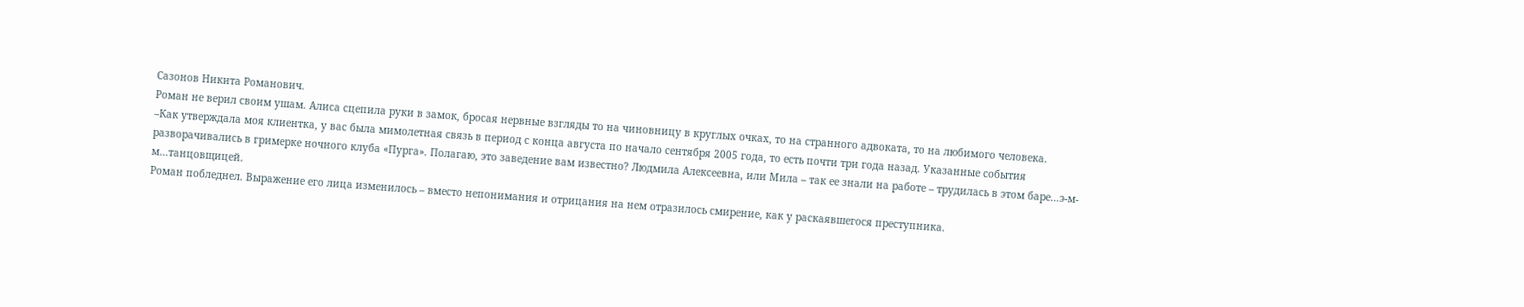Сазонов Никита Романович.
Роман не верил своим ушам. Алиса сцепила руки в замок, бросая нервные взгляды то на чиновницу в круглых очках, то на странного адвоката, то на любимого человека.
–Как утверждала моя клиентка, у вас была мимолетная связь в период с конца августа по начало сентября 2005 года, то есть почти три года назад. Указанные события разворачивались в гримерке ночного клуба «Пурга». Полагаю, это заведение вам известно? Людмила Алексеевна, или Мила – так ее знали на работе – трудилась в этом баре…э-м-м…танцовщицей.
Роман побледнел. Выражение его лица изменилось – вместо непонимания и отрицания на нем отразилось смирение, как у раскаявшегося преступника.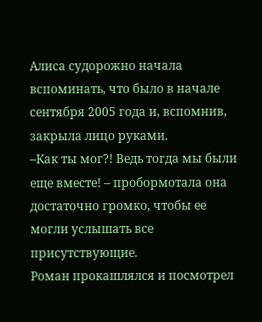Алиса судорожно начала вспоминать, что было в начале сентября 2005 года и, вспомнив, закрыла лицо руками.
–Как ты мог?! Ведь тогда мы были еще вместе! – пробормотала она достаточно громко, чтобы ее могли услышать все присутствующие.
Роман прокашлялся и посмотрел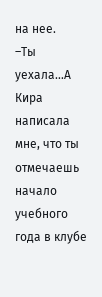на нее.
–Ты уехала…А Кира написала мне, что ты отмечаешь начало учебного года в клубе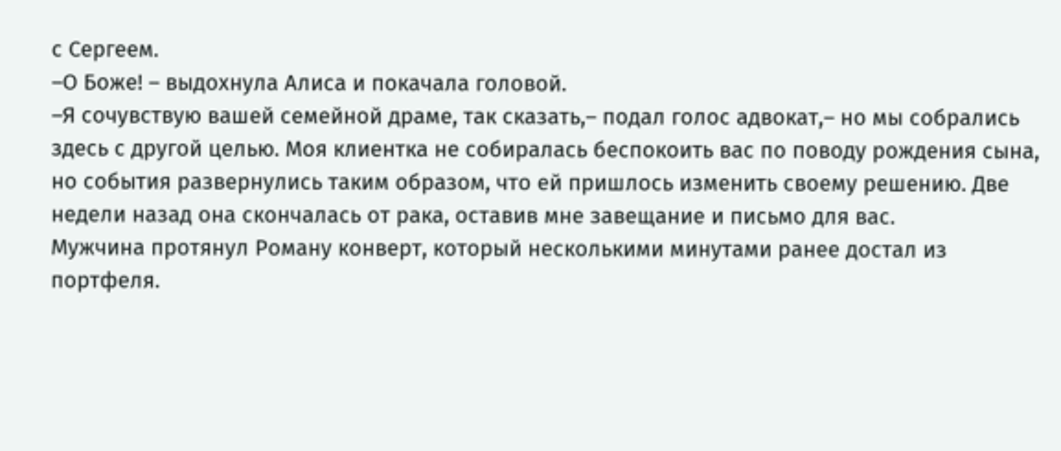с Сергеем.
–О Боже! – выдохнула Алиса и покачала головой.
–Я сочувствую вашей семейной драме, так сказать,– подал голос адвокат,– но мы собрались здесь с другой целью. Моя клиентка не собиралась беспокоить вас по поводу рождения сына, но события развернулись таким образом, что ей пришлось изменить своему решению. Две недели назад она скончалась от рака, оставив мне завещание и письмо для вас.
Мужчина протянул Роману конверт, который несколькими минутами ранее достал из портфеля.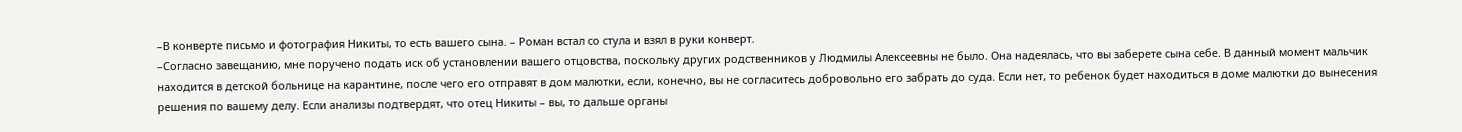–В конверте письмо и фотография Никиты, то есть вашего сына. – Роман встал со стула и взял в руки конверт.
–Согласно завещанию, мне поручено подать иск об установлении вашего отцовства, поскольку других родственников у Людмилы Алексеевны не было. Она надеялась, что вы заберете сына себе. В данный момент мальчик находится в детской больнице на карантине, после чего его отправят в дом малютки, если, конечно, вы не согласитесь добровольно его забрать до суда. Если нет, то ребенок будет находиться в доме малютки до вынесения решения по вашему делу. Если анализы подтвердят, что отец Никиты – вы, то дальше органы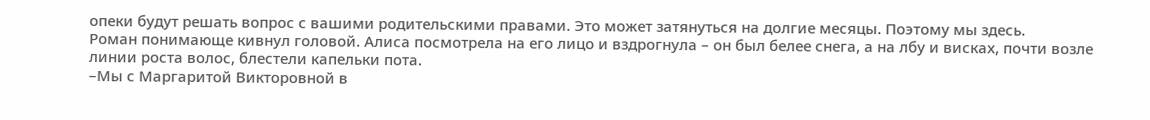опеки будут решать вопрос с вашими родительскими правами. Это может затянуться на долгие месяцы. Поэтому мы здесь.
Роман понимающе кивнул головой. Алиса посмотрела на его лицо и вздрогнула – он был белее снега, а на лбу и висках, почти возле линии роста волос, блестели капельки пота.
–Мы с Маргаритой Викторовной в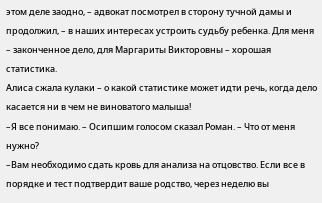этом деле заодно, – адвокат посмотрел в сторону тучной дамы и продолжил, – в наших интересах устроить судьбу ребенка. Для меня – законченное дело, для Маргариты Викторовны – хорошая статистика.
Алиса сжала кулаки – о какой статистике может идти речь, когда дело касается ни в чем не виноватого малыша!
–Я все понимаю. – Осипшим голосом сказал Роман. – Что от меня нужно?
–Вам необходимо сдать кровь для анализа на отцовство. Если все в порядке и тест подтвердит ваше родство, через неделю вы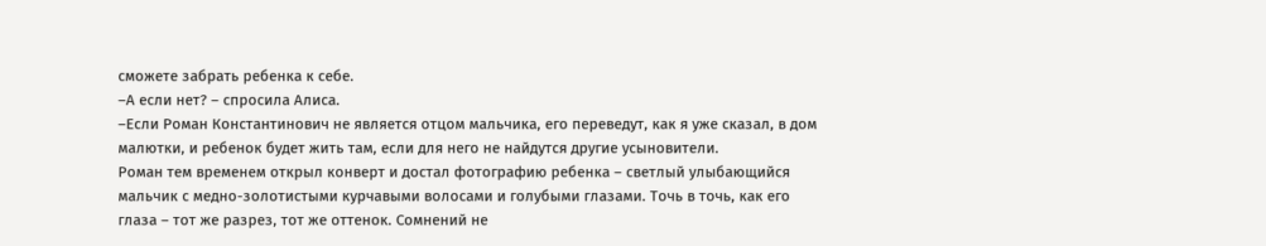сможете забрать ребенка к себе.
–А если нет? – спросила Алиса.
–Если Роман Константинович не является отцом мальчика, его переведут, как я уже сказал, в дом малютки, и ребенок будет жить там, если для него не найдутся другие усыновители.
Роман тем временем открыл конверт и достал фотографию ребенка – светлый улыбающийся мальчик с медно-золотистыми курчавыми волосами и голубыми глазами. Точь в точь, как его глаза – тот же разрез, тот же оттенок. Сомнений не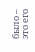было – это его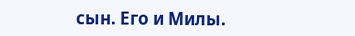сын. Его и Милы.